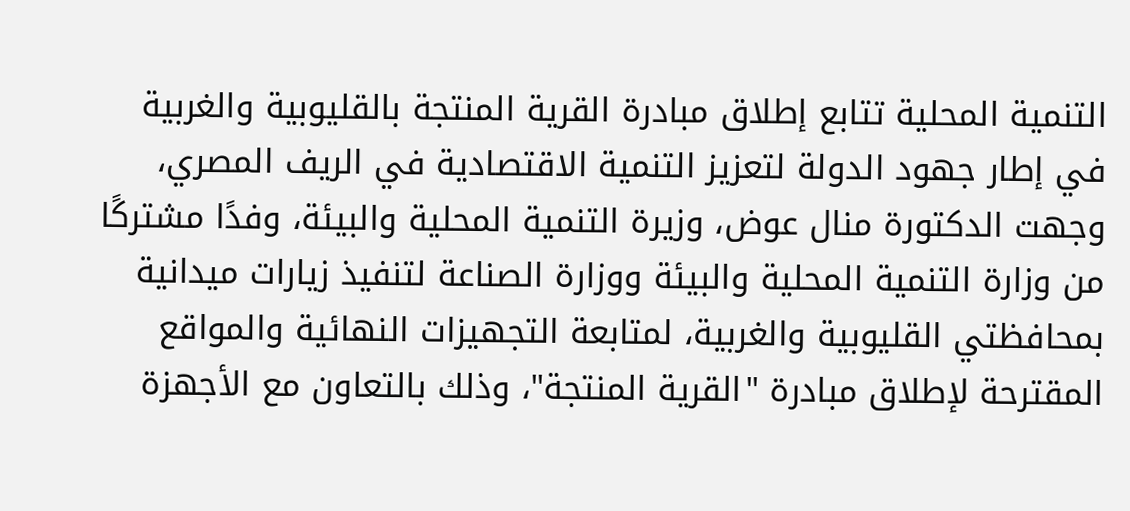التنمية المحلية تتابع إطلاق مبادرة القرية المنتجة بالقليوبية والغربية
في إطار جهود الدولة لتعزيز التنمية الاقتصادية في الريف المصري، وجهت الدكتورة منال عوض، وزيرة التنمية المحلية والبيئة، وفدًا مشتركًا من وزارة التنمية المحلية والبيئة ووزارة الصناعة لتنفيذ زيارات ميدانية بمحافظتي القليوبية والغربية، لمتابعة التجهيزات النهائية والمواقع المقترحة لإطلاق مبادرة "القرية المنتجة"، وذلك بالتعاون مع الأجهزة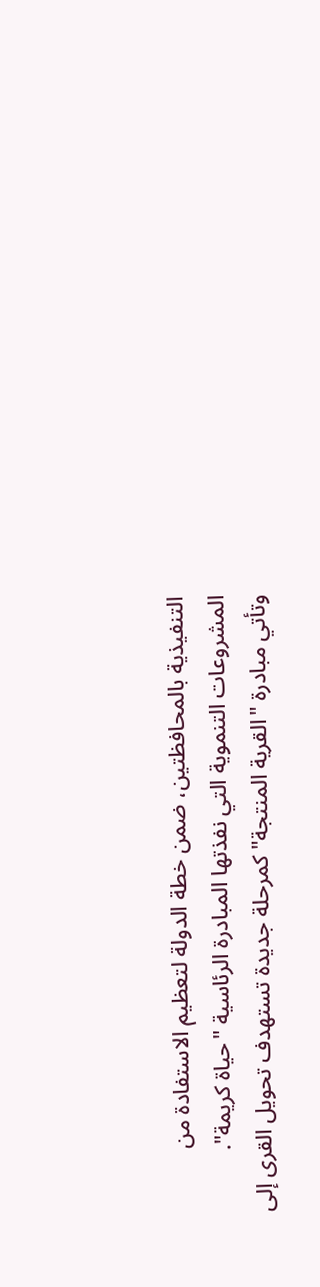التنفيذية بالمحافظتين، ضمن خطة الدولة لتعظيم الاستفادة من المشروعات التنموية التي نفذتها المبادرة الرئاسية "حياة كريمة".
وتأتي مبادرة "القرية المنتجة" كمرحلة جديدة تستهدف تحويل القرى إلى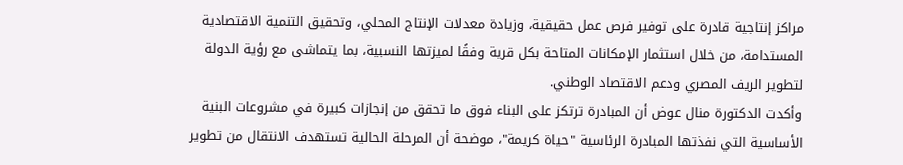مراكز إنتاجية قادرة على توفير فرص عمل حقيقية، وزيادة معدلات الإنتاج المحلي، وتحقيق التنمية الاقتصادية المستدامة، من خلال استثمار الإمكانات المتاحة بكل قرية وفقًا لميزتها النسبية، بما يتماشى مع رؤية الدولة لتطوير الريف المصري ودعم الاقتصاد الوطني.
وأكدت الدكتورة منال عوض أن المبادرة ترتكز على البناء فوق ما تحقق من إنجازات كبيرة في مشروعات البنية الأساسية التي نفذتها المبادرة الرئاسية "حياة كريمة"، موضحة أن المرحلة الحالية تستهدف الانتقال من تطوير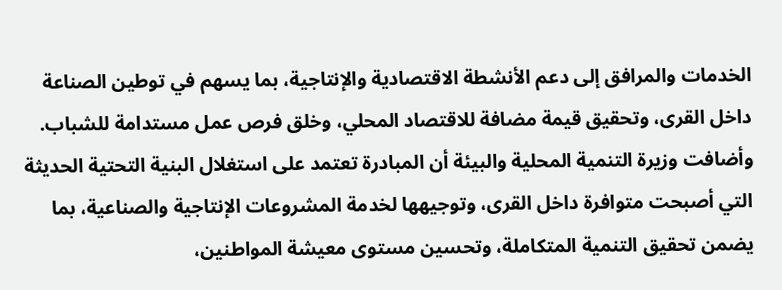الخدمات والمرافق إلى دعم الأنشطة الاقتصادية والإنتاجية، بما يسهم في توطين الصناعة داخل القرى، وتحقيق قيمة مضافة للاقتصاد المحلي، وخلق فرص عمل مستدامة للشباب.
وأضافت وزيرة التنمية المحلية والبيئة أن المبادرة تعتمد على استغلال البنية التحتية الحديثة التي أصبحت متوافرة داخل القرى، وتوجيهها لخدمة المشروعات الإنتاجية والصناعية، بما يضمن تحقيق التنمية المتكاملة، وتحسين مستوى معيشة المواطنين،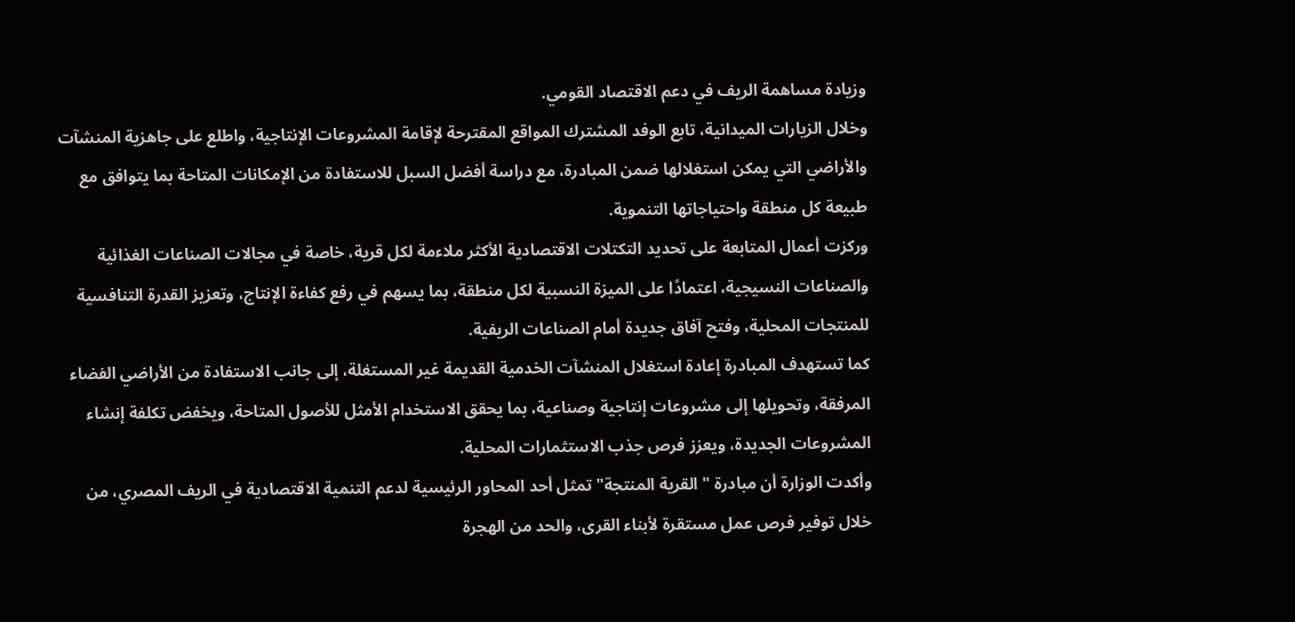وزيادة مساهمة الريف في دعم الاقتصاد القومي.
وخلال الزيارات الميدانية، تابع الوفد المشترك المواقع المقترحة لإقامة المشروعات الإنتاجية، واطلع على جاهزية المنشآت والأراضي التي يمكن استغلالها ضمن المبادرة، مع دراسة أفضل السبل للاستفادة من الإمكانات المتاحة بما يتوافق مع طبيعة كل منطقة واحتياجاتها التنموية.
وركزت أعمال المتابعة على تحديد التكتلات الاقتصادية الأكثر ملاءمة لكل قرية، خاصة في مجالات الصناعات الغذائية والصناعات النسيجية، اعتمادًا على الميزة النسبية لكل منطقة، بما يسهم في رفع كفاءة الإنتاج، وتعزيز القدرة التنافسية للمنتجات المحلية، وفتح آفاق جديدة أمام الصناعات الريفية.
كما تستهدف المبادرة إعادة استغلال المنشآت الخدمية القديمة غير المستغلة، إلى جانب الاستفادة من الأراضي الفضاء المرفقة، وتحويلها إلى مشروعات إنتاجية وصناعية، بما يحقق الاستخدام الأمثل للأصول المتاحة، ويخفض تكلفة إنشاء المشروعات الجديدة، ويعزز فرص جذب الاستثمارات المحلية.
وأكدت الوزارة أن مبادرة "القرية المنتجة" تمثل أحد المحاور الرئيسية لدعم التنمية الاقتصادية في الريف المصري، من خلال توفير فرص عمل مستقرة لأبناء القرى، والحد من الهجرة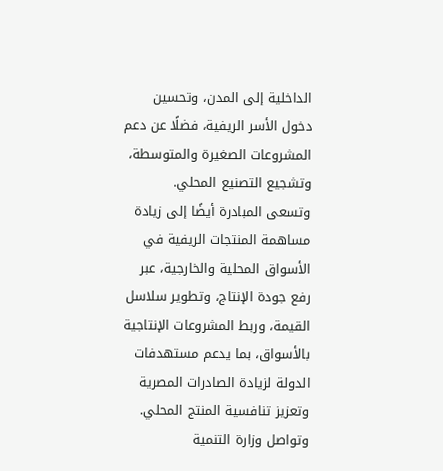الداخلية إلى المدن، وتحسين دخول الأسر الريفية، فضلًا عن دعم المشروعات الصغيرة والمتوسطة، وتشجيع التصنيع المحلي.
وتسعى المبادرة أيضًا إلى زيادة مساهمة المنتجات الريفية في الأسواق المحلية والخارجية، عبر رفع جودة الإنتاج، وتطوير سلاسل القيمة، وربط المشروعات الإنتاجية بالأسواق، بما يدعم مستهدفات الدولة لزيادة الصادرات المصرية وتعزيز تنافسية المنتج المحلي.
وتواصل وزارة التنمية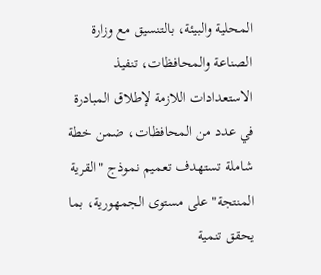المحلية والبيئة، بالتنسيق مع وزارة الصناعة والمحافظات، تنفيذ الاستعدادات اللازمة لإطلاق المبادرة في عدد من المحافظات، ضمن خطة شاملة تستهدف تعميم نموذج "القرية المنتجة" على مستوى الجمهورية، بما يحقق تنمية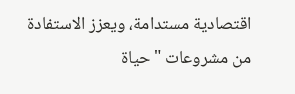اقتصادية مستدامة، ويعزز الاستفادة من مشروعات "حياة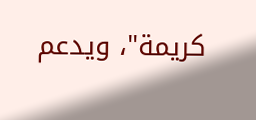كريمة"، ويدعم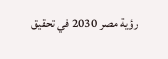رؤية مصر 2030 في تحقيق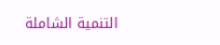التنمية الشاملة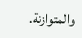والمتوازنة.